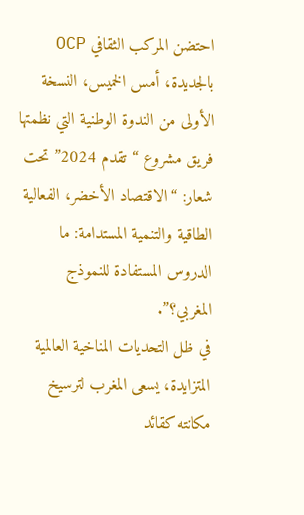احتضن المركب الثقافي OCP بالجديدة، أمس الخميس، النسخة الأولى من الندوة الوطنية التي نظمتها فريق مشروع “تقدم 2024” تحت شعار: “الاقتصاد الأخضر، الفعالية الطاقية والتنمية المستدامة: ما الدروس المستفادة للنموذج المغربي؟”.
في ظل التحديات المناخية العالمية المتزايدة، يسعى المغرب لترسيخ مكانته كقائد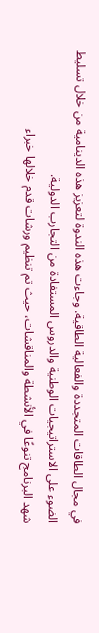في مجال الطاقات المتجددة والفعالية الطاقية. وجاءت هذه الندوة لتعزيز هذه الدينامية من خلال تسليط الضوء على الاستراتيجيات الوطنية والدروس المستفادة من التجارب الدولية.
شهد البرنامج تنوعًا في الأنشطة والمناقشات، حيث تم تنظيم ورشات قدم خلالها خبراء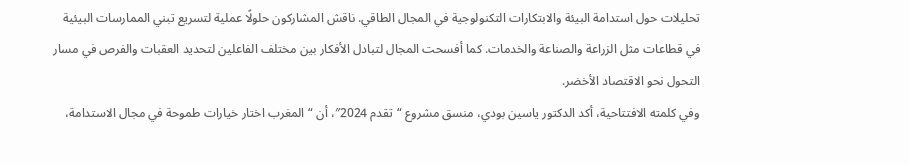تحليلات حول استدامة البيئة والابتكارات التكنولوجية في المجال الطاقي. ناقش المشاركون حلولًا عملية لتسريع تبني الممارسات البيئية في قطاعات مثل الزراعة والصناعة والخدمات. كما أفسحت المجال لتبادل الأفكار بين مختلف الفاعلين لتحديد العقبات والفرص في مسار التحول نحو الاقتصاد الأخضر.
وفي كلمته الافتتاحية، أكد الدكتور ياسين بودي، منسق مشروع “تقدم 2024″، أن “المغرب اختار خيارات طموحة في مجال الاستدامة،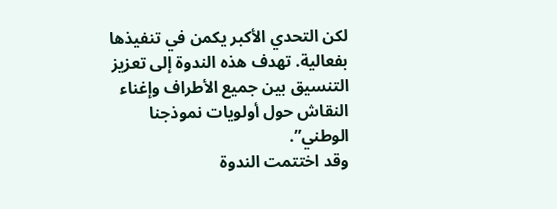لكن التحدي الأكبر يكمن في تنفيذها بفعالية. تهدف هذه الندوة إلى تعزيز التنسيق بين جميع الأطراف وإغناء النقاش حول أولويات نموذجنا الوطني”.
وقد اختتمت الندوة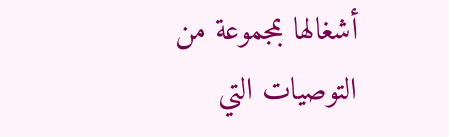أشغالها بمجموعة من التوصيات التي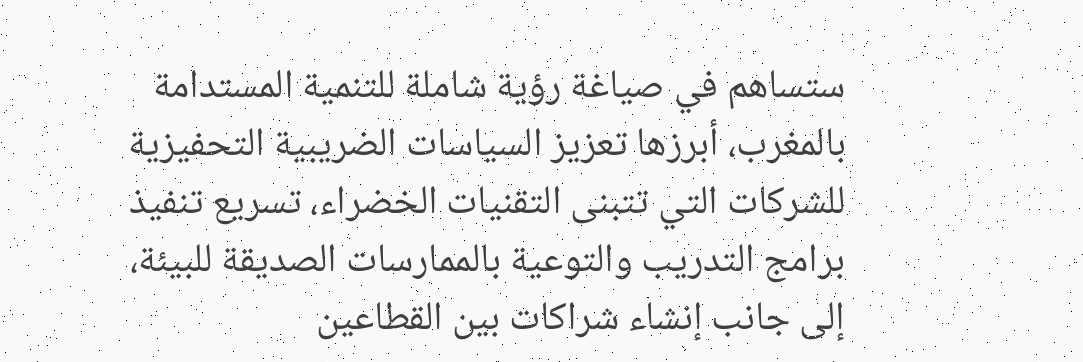ستساهم في صياغة رؤية شاملة للتنمية المستدامة بالمغرب، أبرزها تعزيز السياسات الضريبية التحفيزية للشركات التي تتبنى التقنيات الخضراء، تسريع تنفيذ برامج التدريب والتوعية بالممارسات الصديقة للبيئة، إلى جانب إنشاء شراكات بين القطاعين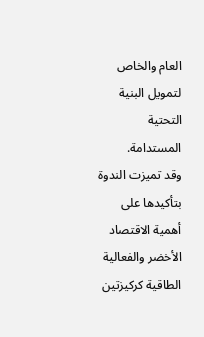العام والخاص لتمويل البنية التحتية المستدامة.
وقد تميزت الندوة بتأكيدها على أهمية الاقتصاد الأخضر والفعالية الطاقية كركيزتين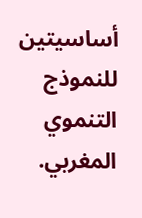أساسيتين للنموذج التنموي المغربي.